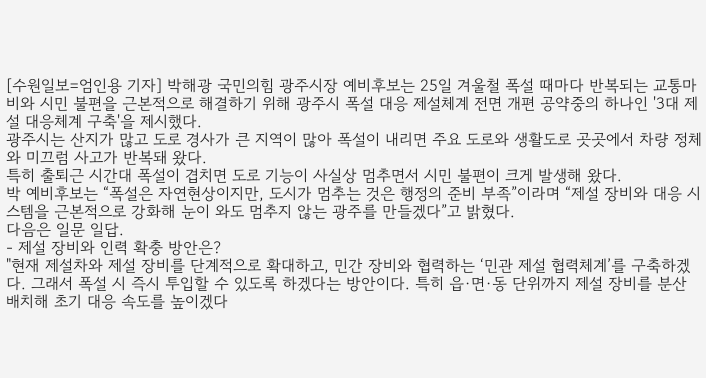[수원일보=엄인용 기자] 박해광 국민의힘 광주시장 예비후보는 25일 겨울철 폭설 때마다 반복되는 교통마비와 시민 불편을 근본적으로 해결하기 위해 광주시 폭설 대응 제설체계 전면 개편 공약중의 하나인 '3대 제설 대응체계 구축'을 제시했다.
광주시는 산지가 많고 도로 경사가 큰 지역이 많아 폭설이 내리면 주요 도로와 생활도로 곳곳에서 차량 정체와 미끄럼 사고가 반복돼 왔다.
특히 출퇴근 시간대 폭설이 겹치면 도로 기능이 사실상 멈추면서 시민 불편이 크게 발생해 왔다.
박 예비후보는 “폭설은 자연현상이지만, 도시가 멈추는 것은 행정의 준비 부족”이라며 “제설 장비와 대응 시스템을 근본적으로 강화해 눈이 와도 멈추지 않는 광주를 만들겠다”고 밝혔다.
다음은 일문 일답.
- 제설 장비와 인력 확충 방안은?
"현재 제설차와 제설 장비를 단계적으로 확대하고, 민간 장비와 협력하는 ‘민관 제설 협력체계’를 구축하겠다. 그래서 폭설 시 즉시 투입할 수 있도록 하겠다는 방안이다. 특히 읍·면·동 단위까지 제설 장비를 분산 배치해 초기 대응 속도를 높이겠다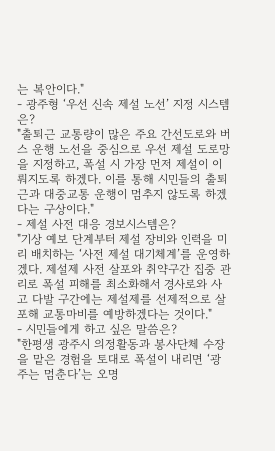는 복안이다."
- 광주형 ‘우선 신속 제설 노선’ 지정 시스템은?
"출퇴근 교통량이 많은 주요 간선도로와 버스 운행 노선을 중심으로 우선 제설 도로망을 지정하고, 폭설 시 가장 먼저 제설이 이뤄지도록 하겠다. 이를 통해 시민들의 출퇴근과 대중교통 운행이 멈추지 않도록 하겠다는 구상이다."
- 제설 사전 대응 경보시스템은?
"기상 예보 단계부터 제설 장비와 인력을 미리 배치하는 ‘사전 제설 대기체계’를 운영하겠다. 제설제 사전 살포와 취약구간 집중 관리로 폭설 피해를 최소화해서 경사로와 사고 다발 구간에는 제설제를 선제적으로 살포해 교통마비를 예방하겠다는 것이다."
- 시민들에게 하고 싶은 말씀은?
"한평생 광주시 의정활동과 봉사단체 수장을 맡은 경험을 토대로 폭설이 내리면 ‘광주는 멈춘다’는 오명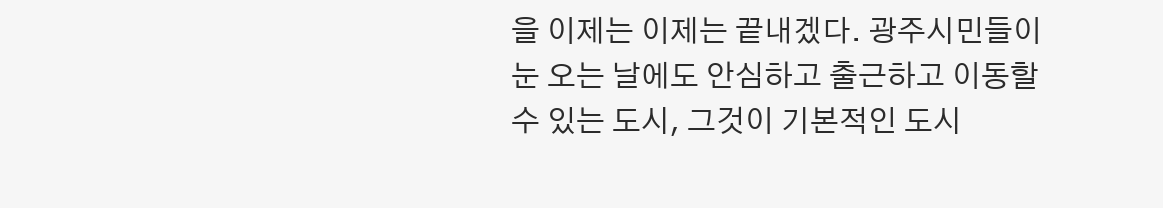을 이제는 이제는 끝내겠다. 광주시민들이 눈 오는 날에도 안심하고 출근하고 이동할 수 있는 도시, 그것이 기본적인 도시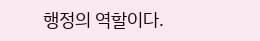행정의 역할이다.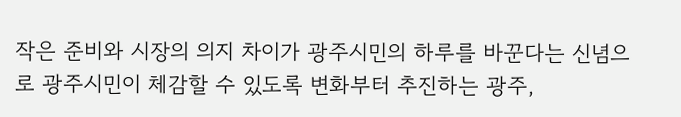작은 준비와 시장의 의지 차이가 광주시민의 하루를 바꾼다는 신념으로 광주시민이 체감할 수 있도록 변화부터 추진하는 광주,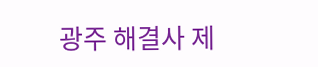광주 해결사 제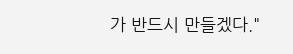가 반드시 만들겠다."